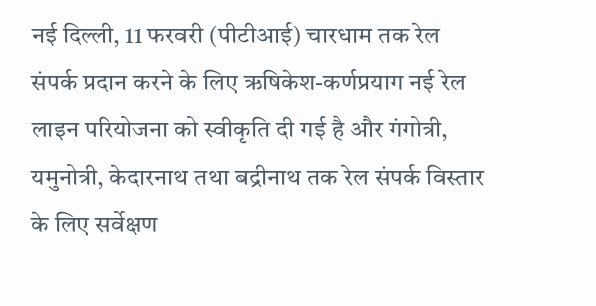नई दिल्ली, 11 फरवरी (पीटीआई) चारधाम तक रेल संपर्क प्रदान करने के लिए ऋषिकेश-कर्णप्रयाग नई रेल लाइन परियोजना को स्वीकृति दी गई है और गंगोत्री, यमुनोत्री, केदारनाथ तथा बद्रीनाथ तक रेल संपर्क विस्तार के लिए सर्वेक्षण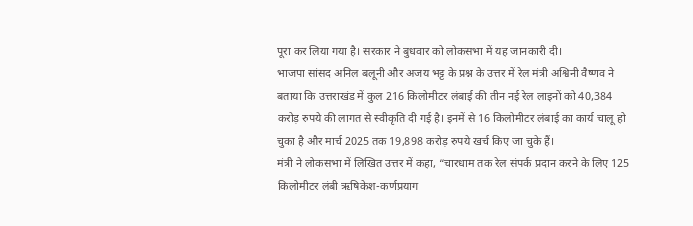पूरा कर लिया गया है। सरकार ने बुधवार को लोकसभा में यह जानकारी दी।
भाजपा सांसद अनिल बलूनी और अजय भट्ट के प्रश्न के उत्तर में रेल मंत्री अश्विनी वैष्णव ने बताया कि उत्तराखंड में कुल 216 किलोमीटर लंबाई की तीन नई रेल लाइनों को 40,384 करोड़ रुपये की लागत से स्वीकृति दी गई है। इनमें से 16 किलोमीटर लंबाई का कार्य चालू हो चुका है और मार्च 2025 तक 19,898 करोड़ रुपये खर्च किए जा चुके हैं।
मंत्री ने लोकसभा में लिखित उत्तर में कहा, “चारधाम तक रेल संपर्क प्रदान करने के लिए 125 किलोमीटर लंबी ऋषिकेश-कर्णप्रयाग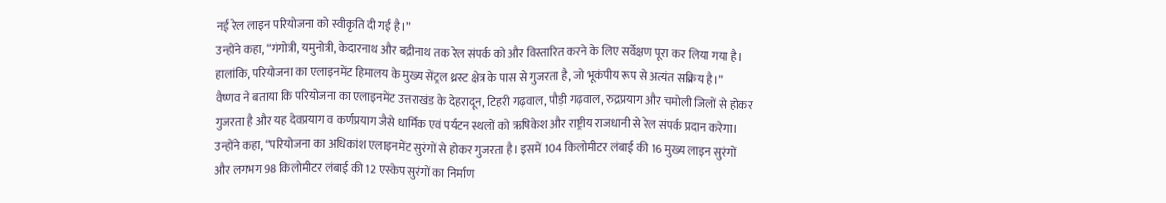नई रेल लाइन परियोजना को स्वीकृति दी गई है।”
उन्होंने कहा, “गंगोत्री, यमुनोत्री, केदारनाथ और बद्रीनाथ तक रेल संपर्क को और विस्तारित करने के लिए सर्वेक्षण पूरा कर लिया गया है। हालांकि, परियोजना का एलाइनमेंट हिमालय के मुख्य सेंट्रल थ्रस्ट क्षेत्र के पास से गुजरता है, जो भूकंपीय रूप से अत्यंत सक्रिय है।”
वैष्णव ने बताया कि परियोजना का एलाइनमेंट उत्तराखंड के देहरादून, टिहरी गढ़वाल, पौड़ी गढ़वाल, रुद्रप्रयाग और चमोली जिलों से होकर गुजरता है और यह देवप्रयाग व कर्णप्रयाग जैसे धार्मिक एवं पर्यटन स्थलों को ऋषिकेश और राष्ट्रीय राजधानी से रेल संपर्क प्रदान करेगा।
उन्होंने कहा, “परियोजना का अधिकांश एलाइनमेंट सुरंगों से होकर गुजरता है। इसमें 104 किलोमीटर लंबाई की 16 मुख्य लाइन सुरंगों और लगभग 98 किलोमीटर लंबाई की 12 एस्केप सुरंगों का निर्माण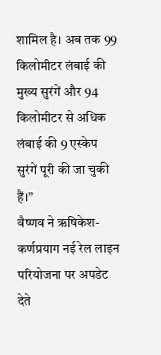शामिल है। अब तक 99 किलोमीटर लंबाई की मुख्य सुरंगें और 94 किलोमीटर से अधिक लंबाई की 9 एस्केप सुरंगें पूरी की जा चुकी हैं।”
वैष्णव ने ऋषिकेश-कर्णप्रयाग नई रेल लाइन परियोजना पर अपडेट देते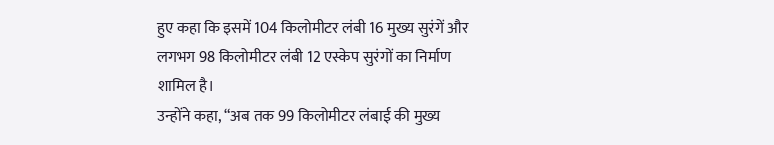हुए कहा कि इसमें 104 किलोमीटर लंबी 16 मुख्य सुरंगें और लगभग 98 किलोमीटर लंबी 12 एस्केप सुरंगों का निर्माण शामिल है।
उन्होंने कहा, “अब तक 99 किलोमीटर लंबाई की मुख्य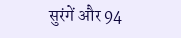सुरंगें और 94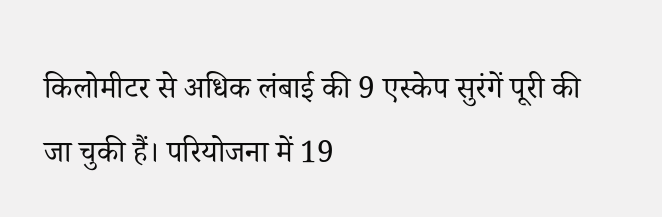किलोमीटर से अधिक लंबाई की 9 एस्केप सुरंगें पूरी की जा चुकी हैं। परियोजना में 19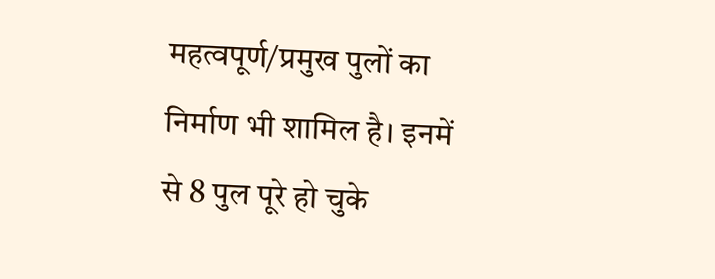महत्वपूर्ण/प्रमुख पुलों का निर्माण भी शामिल है। इनमें से 8 पुल पूरे हो चुके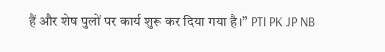हैं और शेष पुलों पर कार्य शुरू कर दिया गया है।” PTI PK JP NB